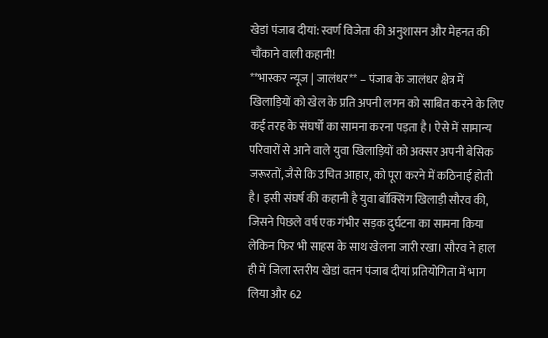खेडां पंजाब दीयां: स्वर्ण विजेता की अनुशासन और मेहनत की चौंकाने वाली कहानी!
**भास्कर न्यूज | जालंधर** – पंजाब के जालंधर क्षेत्र में खिलाड़ियों को खेल के प्रति अपनी लगन को साबित करने के लिए कई तरह के संघर्षों का सामना करना पड़ता है। ऐसे में सामान्य परिवारों से आने वाले युवा खिलाड़ियों को अक्सर अपनी बेसिक जरूरतों, जैसे कि उचित आहार, को पूरा करने में कठिनाई होती है। इसी संघर्ष की कहानी है युवा बॉक्सिंग खिलाड़ी सौरव की, जिसने पिछले वर्ष एक गंभीर सड़क दुर्घटना का सामना किया लेकिन फिर भी साहस के साथ खेलना जारी रखा। सौरव ने हाल ही में जिला स्तरीय खेडां वतन पंजाब दीयां प्रतियोगिता में भाग लिया और 62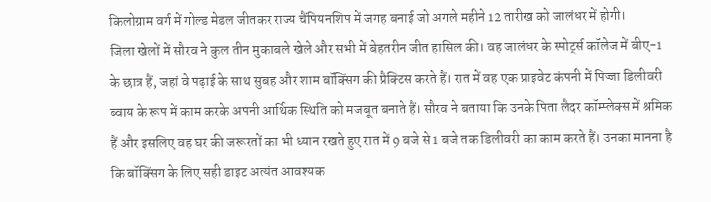किलोग्राम वर्ग में गोल्ड मेडल जीतकर राज्य चैंपियनशिप में जगह बनाई जो अगले महीने 12 तारीख को जालंधर में होगी।
जिला खेलों में सौरव ने कुल तीन मुकाबले खेले और सभी में बेहतरीन जीत हासिल की। वह जालंधर के स्पोर्ट्स कॉलेज में बीए-1 के छात्र हैं, जहां वे पढ़ाई के साथ सुबह और शाम बॉक्सिंग की प्रैक्टिस करते हैं। रात में वह एक प्राइवेट कंपनी में पिज्जा डिलीवरी ब्वाय के रूप में काम करके अपनी आर्थिक स्थिति को मजबूत बनाते हैं। सौरव ने बताया कि उनके पिता लैदर कॉम्प्लेक्स में श्रमिक हैं और इसलिए वह घर की जरूरतों का भी ध्यान रखते हुए रात में 9 बजे से 1 बजे तक डिलीवरी का काम करते हैं। उनका मानना है कि बॉक्सिंग के लिए सही डाइट अत्यंत आवश्यक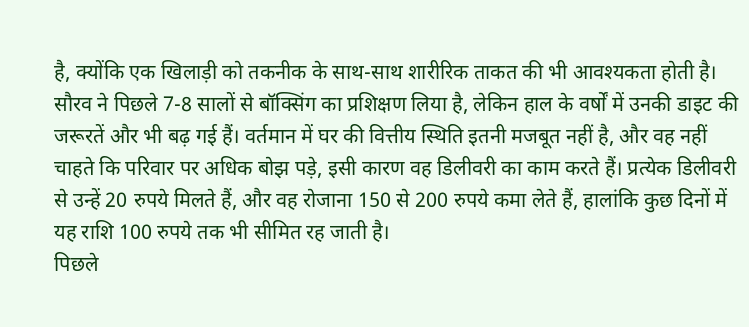है, क्योंकि एक खिलाड़ी को तकनीक के साथ-साथ शारीरिक ताकत की भी आवश्यकता होती है।
सौरव ने पिछले 7-8 सालों से बॉक्सिंग का प्रशिक्षण लिया है, लेकिन हाल के वर्षों में उनकी डाइट की जरूरतें और भी बढ़ गई हैं। वर्तमान में घर की वित्तीय स्थिति इतनी मजबूत नहीं है, और वह नहीं चाहते कि परिवार पर अधिक बोझ पड़े, इसी कारण वह डिलीवरी का काम करते हैं। प्रत्येक डिलीवरी से उन्हें 20 रुपये मिलते हैं, और वह रोजाना 150 से 200 रुपये कमा लेते हैं, हालांकि कुछ दिनों में यह राशि 100 रुपये तक भी सीमित रह जाती है।
पिछले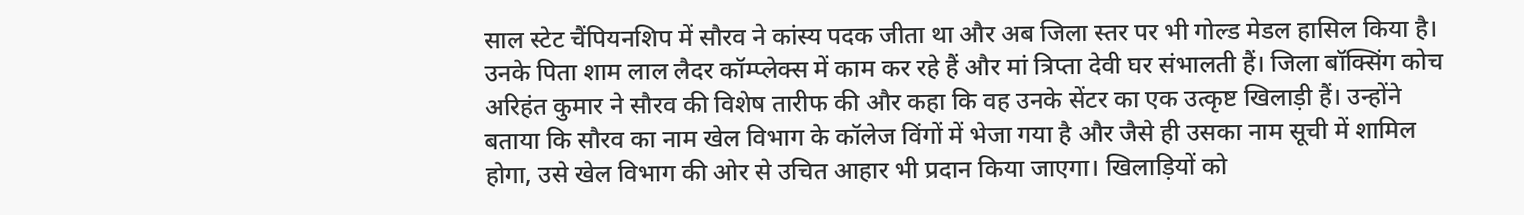साल स्टेट चैंपियनशिप में सौरव ने कांस्य पदक जीता था और अब जिला स्तर पर भी गोल्ड मेडल हासिल किया है। उनके पिता शाम लाल लैदर कॉम्प्लेक्स में काम कर रहे हैं और मां त्रिप्ता देवी घर संभालती हैं। जिला बॉक्सिंग कोच अरिहंत कुमार ने सौरव की विशेष तारीफ की और कहा कि वह उनके सेंटर का एक उत्कृष्ट खिलाड़ी हैं। उन्होंने बताया कि सौरव का नाम खेल विभाग के कॉलेज विंगों में भेजा गया है और जैसे ही उसका नाम सूची में शामिल होगा, उसे खेल विभाग की ओर से उचित आहार भी प्रदान किया जाएगा। खिलाड़ियों को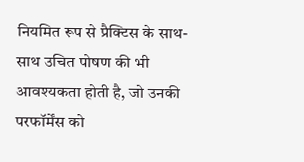नियमित रूप से प्रैक्टिस के साथ-साथ उचित पोषण की भी आवश्यकता होती है, जो उनकी परफॉर्मेंस को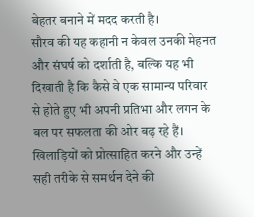बेहतर बनाने में मदद करती है।
सौरव की यह कहानी न केवल उनकी मेहनत और संघर्ष को दर्शाती है, बल्कि यह भी दिखाती है कि कैसे वे एक सामान्य परिवार से होते हुए भी अपनी प्रतिभा और लगन के बल पर सफलता की ओर बढ़ रहे हैं। खिलाड़ियों को प्रोत्साहित करने और उन्हें सही तरीके से समर्थन देने की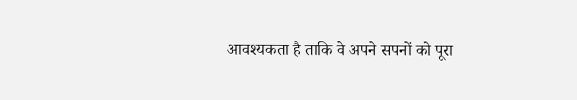आवश्यकता है ताकि वे अपने सपनों को पूरा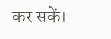कर सकें।